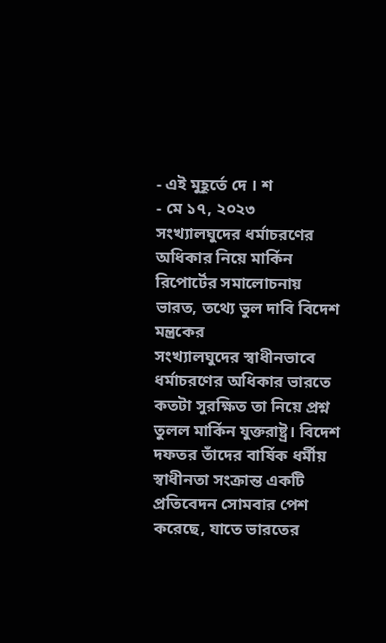- এই মুহূর্তে দে । শ
- মে ১৭, ২০২৩
সংখ্যালঘুদের ধর্মাচরণের অধিকার নিয়ে মার্কিন রিপোর্টের সমালোচনায় ভারত, তথ্যে ভুল দাবি বিদেশ মন্ত্রকের
সংখ্যালঘুদের স্বাধীনভাবে ধর্মাচরণের অধিকার ভারতে কতটা সুরক্ষিত তা নিয়ে প্রশ্ন তুলল মার্কিন যুক্তরাষ্ট্র। বিদেশ দফতর তাঁদের বার্ষিক ধর্মীয় স্বাধীনতা সংক্রান্ত একটি প্রতিবেদন সোমবার পেশ করেছে, যাতে ভারতের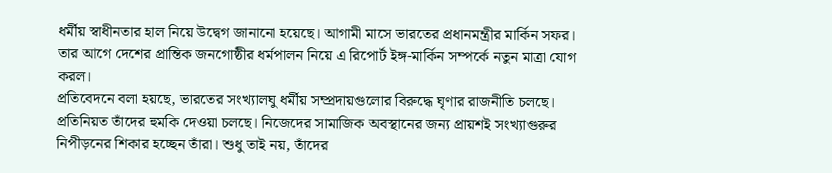ধর্মীয় স্বাধীনতার হাল নিয়ে উদ্বেগ জানানো হয়েছে। আগামী মাসে ভারতের প্রধানমন্ত্রীর মার্কিন সফর। তার আগে দেশের প্রান্তিক জনগোষ্ঠীর ধর্মপালন নিয়ে এ রিপোর্ট ইঙ্গ-মার্কিন সম্পর্কে নতুন মাত্রা যোগ করল।
প্রতিবেদনে বলা হয়ছে, ভারতের সংখ্যালঘু ধর্মীয় সম্প্রদায়গুলোর বিরুদ্ধে ঘৃণার রাজনীতি চলছে। প্রতিনিয়ত তাঁদের হুমকি দেওয়া চলছে। নিজেদের সামাজিক অবস্থানের জন্য প্রায়শই সংখ্যাগুরুর নিপীড়নের শিকার হচ্ছেন তাঁরা। শুধু তাই নয়, তাঁদের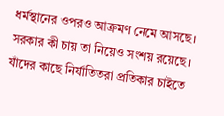ধর্মস্থানের ওপরও আক্রমণ নেমে আসছে। সরকার কী চায় তা নিয়েও সংশয় রয়েছে। যাঁদের কাছে নির্যাতিতরা প্রতিকার চাইতে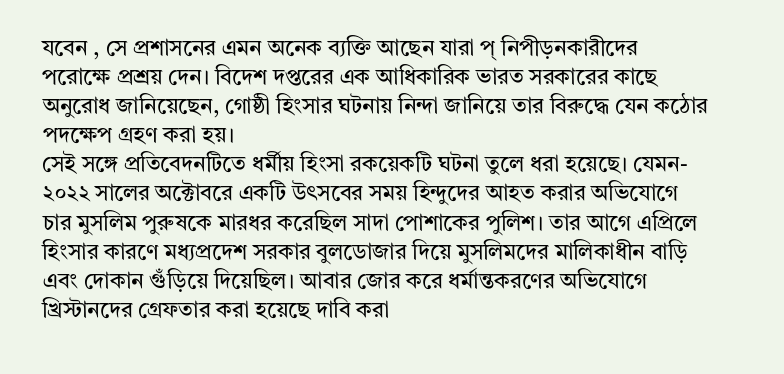যবেন , সে প্রশাসনের এমন অনেক ব্যক্তি আছেন যারা প্ নিপীড়নকারীদের পরোক্ষে প্রশ্রয় দেন। বিদেশ দপ্তরের এক আধিকারিক ভারত সরকারের কাছে অনুরোধ জানিয়েছেন, গোষ্ঠী হিংসার ঘটনায় নিন্দা জানিয়ে তার বিরুদ্ধে যেন কঠোর পদক্ষেপ গ্রহণ করা হয়।
সেই সঙ্গে প্রতিবেদনটিতে ধর্মীয় হিংসা রকয়েকটি ঘটনা তুলে ধরা হয়েছে। যেমন- ২০২২ সালের অক্টোবরে একটি উৎসবের সময় হিন্দুদের আহত করার অভিযোগে চার মুসলিম পুরুষকে মারধর করেছিল সাদা পোশাকের পুলিশ। তার আগে এপ্রিলে হিংসার কারণে মধ্যপ্রদেশ সরকার বুলডোজার দিয়ে মুসলিমদের মালিকাধীন বাড়ি এবং দোকান গুঁড়িয়ে দিয়েছিল। আবার জোর করে ধর্মান্তকরণের অভিযোগে খ্রিস্টানদের গ্রেফতার করা হয়েছে দাবি করা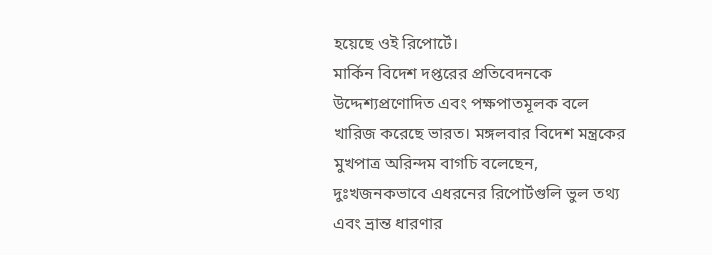হয়েছে ওই রিপোর্টে।
মার্কিন বিদেশ দপ্তরের প্রতিবেদনকে উদ্দেশ্যপ্রণোদিত এবং পক্ষপাতমূলক বলে খারিজ করেছে ভারত। মঙ্গলবার বিদেশ মন্ত্রকের মুখপাত্র অরিন্দম বাগচি বলেছেন, দুঃখজনকভাবে এধরনের রিপোর্টগুলি ভুল তথ্য এবং ভ্রান্ত ধারণার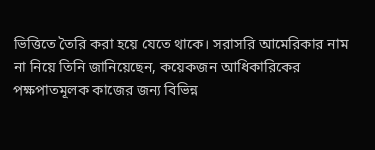ভিত্তিতে তৈরি করা হয়ে যেতে থাকে। সরাসরি আমেরিকার নাম না নিয়ে তিনি জানিয়েছেন, কয়েকজন আধিকারিকের পক্ষপাতমূলক কাজের জন্য বিভিন্ন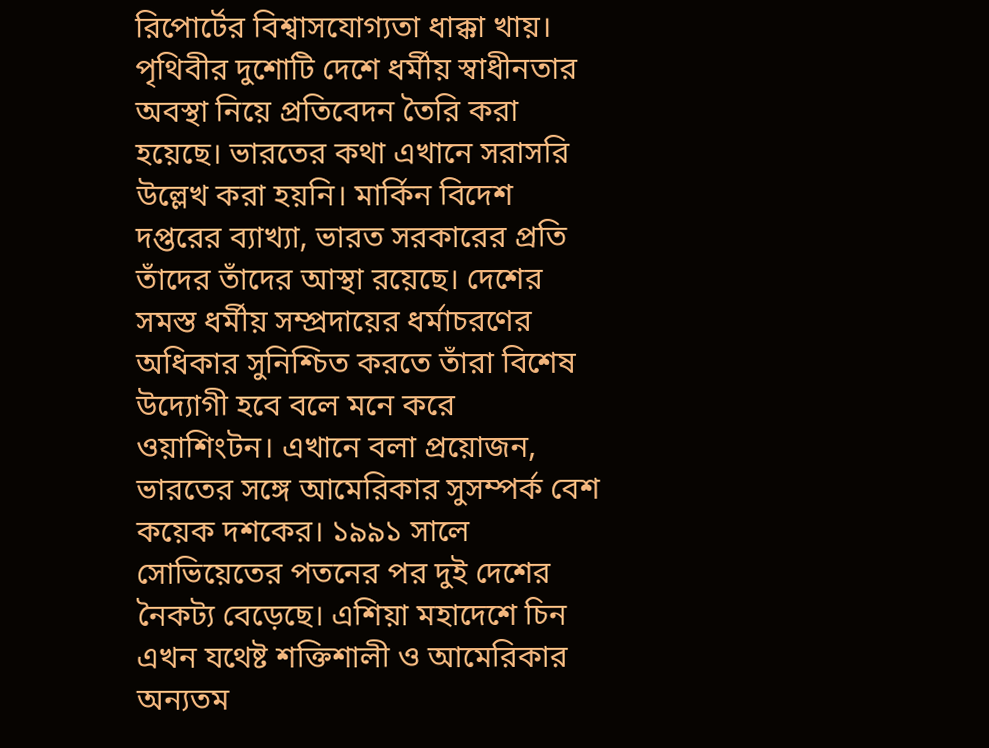রিপোর্টের বিশ্বাসযোগ্যতা ধাক্কা খায়।
পৃথিবীর দুশোটি দেশে ধর্মীয় স্বাধীনতার অবস্থা নিয়ে প্রতিবেদন তৈরি করা হয়েছে। ভারতের কথা এখানে সরাসরি উল্লেখ করা হয়নি। মার্কিন বিদেশ দপ্তরের ব্যাখ্যা, ভারত সরকারের প্রতি তাঁদের তাঁদের আস্থা রয়েছে। দেশের সমস্ত ধর্মীয় সম্প্রদায়ের ধর্মাচরণের অধিকার সুনিশ্চিত করতে তাঁরা বিশেষ উদ্যোগী হবে বলে মনে করে ওয়াশিংটন। এখানে বলা প্রয়োজন, ভারতের সঙ্গে আমেরিকার সুসম্পর্ক বেশ কয়েক দশকের। ১৯৯১ সালে সোভিয়েতের পতনের পর দুই দেশের নৈকট্য বেড়েছে। এশিয়া মহাদেশে চিন এখন যথেষ্ট শক্তিশালী ও আমেরিকার অন্যতম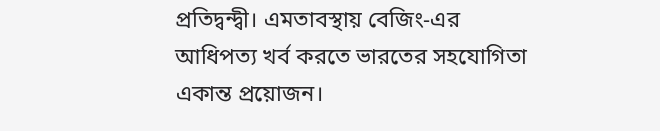প্রতিদ্বন্দ্বী। এমতাবস্থায় বেজিং-এর আধিপত্য খর্ব করতে ভারতের সহযোগিতা একান্ত প্রয়োজন।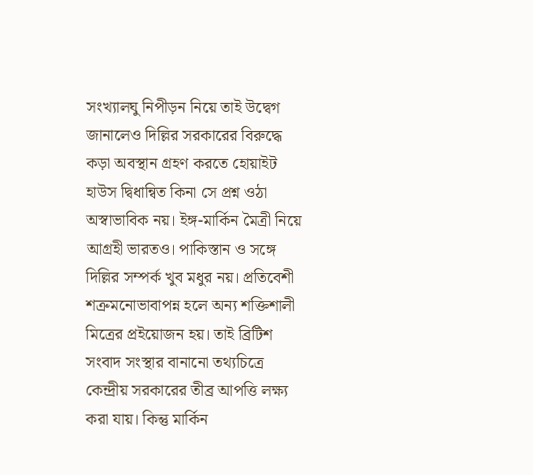সংখ্যালঘু নিপীড়ন নিয়ে তাই উদ্বেগ জানালেও দিল্লির সরকারের বিরুদ্ধে কড়া অবস্থান গ্রহণ করতে হোয়াইট হাউস দ্বিধান্বিত কিনা সে প্রশ্ন ওঠা অস্বাভাবিক নয়। ইঙ্গ-মার্কিন মৈত্রী নিয়ে আগ্রহী ভারতও। পাকিস্তান ও সঙ্গে দিল্লির সম্পর্ক খুব মধুর নয়। প্রতিবেশী শত্রুমনোভাবাপন্ন হলে অন্য শক্তিশালী মিত্রের প্রইয়োজন হয়। তাই ব্রিটিশ সংবাদ সংস্থার বানানো তথ্যচিত্রে কেন্দ্রীয় সরকারের তীব্র আপত্তি লক্ষ্য করা যায়। কিন্তু মার্কিন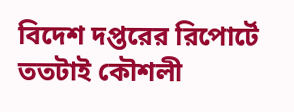বিদেশ দপ্তরের রিপোর্টে ততটাই কৌশলী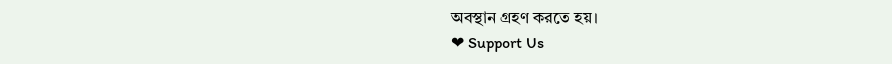অবস্থান গ্রহণ করতে হয়।
❤ Support Us